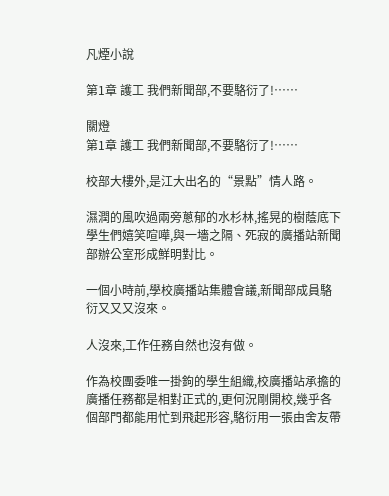凡煙小說

第1章 護工 我們新聞部,不要駱衍了!……

關燈
第1章 護工 我們新聞部,不要駱衍了!……

校部大樓外,是江大出名的“景點”情人路。

濕潤的風吹過兩旁蔥郁的水杉林,搖晃的樹蔭底下學生們嬉笑喧嘩,與一墻之隔、死寂的廣播站新聞部辦公室形成鮮明對比。

一個小時前,學校廣播站集體會議,新聞部成員駱衍又又又沒來。

人沒來,工作任務自然也沒有做。

作為校團委唯一掛鉤的學生組織,校廣播站承擔的廣播任務都是相對正式的,更何況剛開校,幾乎各個部門都能用忙到飛起形容,駱衍用一張由舍友帶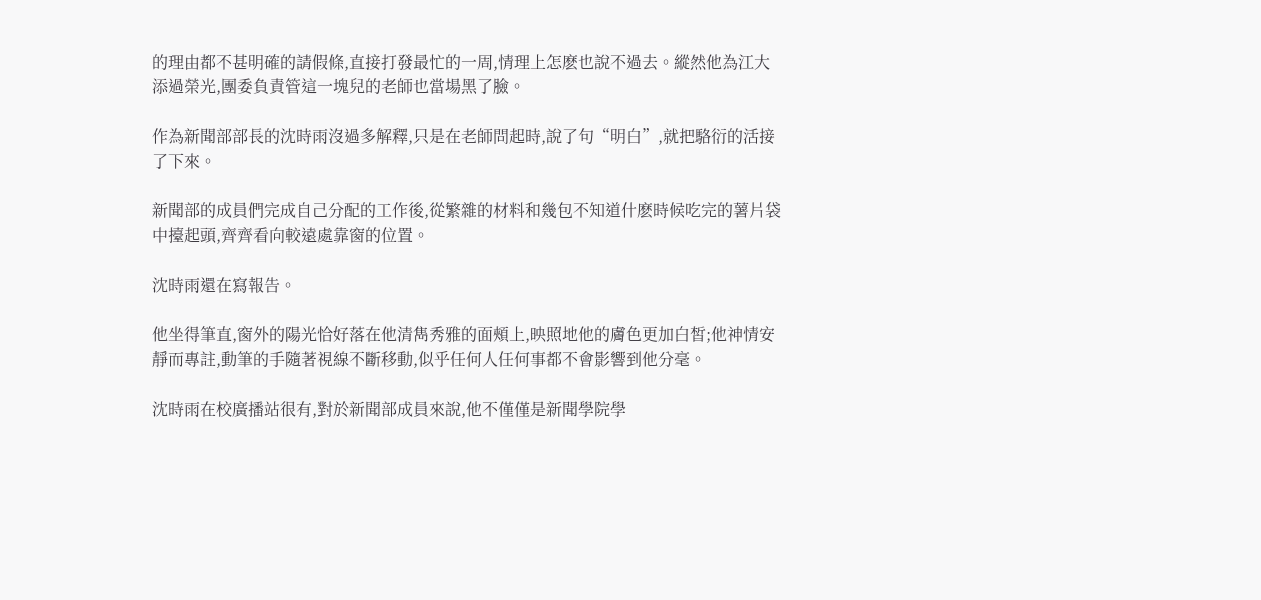的理由都不甚明確的請假條,直接打發最忙的一周,情理上怎麽也說不過去。縱然他為江大添過榮光,團委負責管這一塊兒的老師也當場黑了臉。

作為新聞部部長的沈時雨沒過多解釋,只是在老師問起時,說了句“明白”,就把駱衍的活接了下來。

新聞部的成員們完成自己分配的工作後,從繁雜的材料和幾包不知道什麽時候吃完的薯片袋中擡起頭,齊齊看向較遠處靠窗的位置。

沈時雨還在寫報告。

他坐得筆直,窗外的陽光恰好落在他清雋秀雅的面頰上,映照地他的膚色更加白皙;他神情安靜而專註,動筆的手隨著視線不斷移動,似乎任何人任何事都不會影響到他分毫。

沈時雨在校廣播站很有,對於新聞部成員來說,他不僅僅是新聞學院學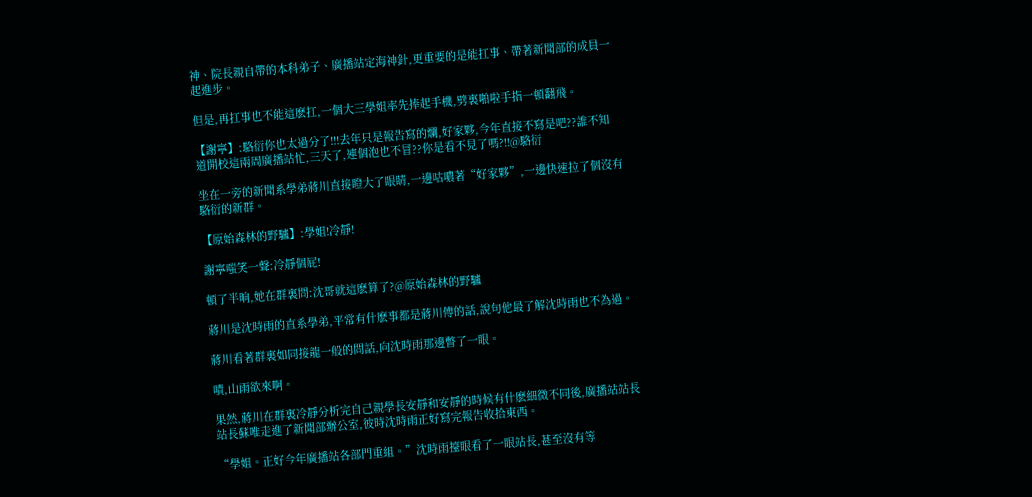神、院長親自帶的本科弟子、廣播站定海神針,更重要的是能扛事、帶著新聞部的成員一起進步。

但是,再扛事也不能這麽扛,一個大三學姐率先捧起手機,劈裏啪啦手指一頓翻飛。

【謝寧】:駱衍你也太過分了!!!去年只是報告寫的爛,好家夥,今年直接不寫是吧??誰不知道開校這兩周廣播站忙,三天了,連個泡也不冒??你是看不見了嗎?!!@駱衍

坐在一旁的新聞系學弟蔣川直接瞪大了眼睛,一邊咕噥著“好家夥”,一邊快速拉了個沒有駱衍的新群。

【原始森林的野驢】:學姐!冷靜!

謝寧嗤笑一聲:冷靜個屁!

頓了半晌,她在群裏問:沈哥就這麽算了?@原始森林的野驢

蔣川是沈時雨的直系學弟,平常有什麽事都是蔣川傳的話,說句他最了解沈時雨也不為過。

蔣川看著群裏如同接龍一般的問話,向沈時雨那邊瞥了一眼。

嘖,山雨欲來啊。

果然,蔣川在群裏冷靜分析完自己親學長安靜和安靜的時候有什麽細微不同後,廣播站站長站長蘇唯走進了新聞部辦公室,彼時沈時雨正好寫完報告收拾東西。

“學姐。正好今年廣播站各部門重組。”沈時雨擡眼看了一眼站長,甚至沒有等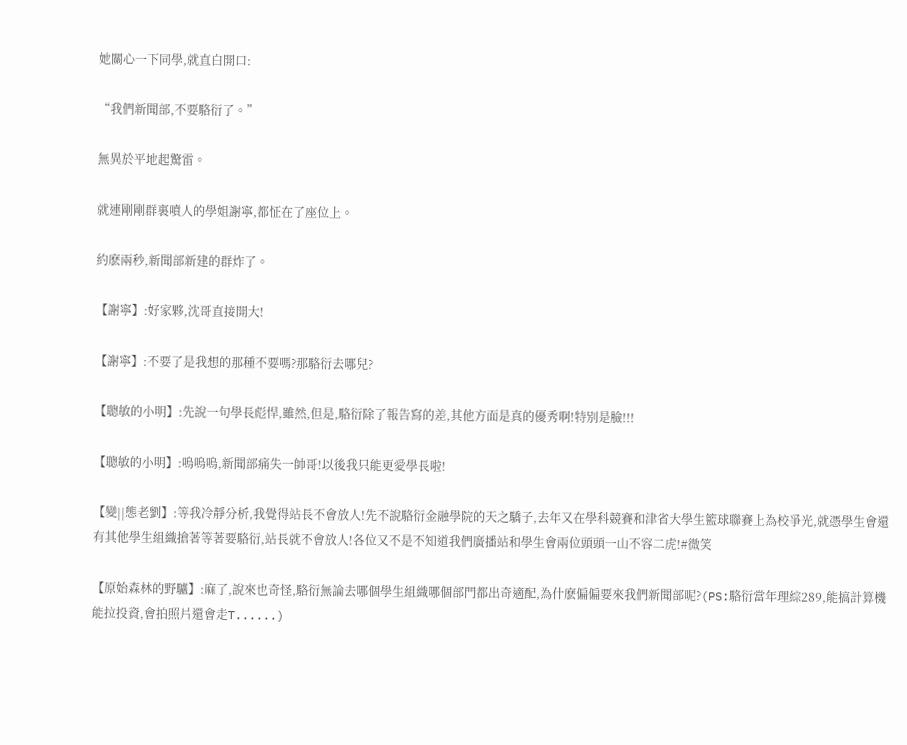她關心一下同學,就直白開口:

“我們新聞部,不要駱衍了。”

無異於平地起驚雷。

就連剛剛群裏噴人的學姐謝寧,都怔在了座位上。

約麽兩秒,新聞部新建的群炸了。

【謝寧】:好家夥,沈哥直接開大!

【謝寧】:不要了是我想的那種不要嗎?那駱衍去哪兒?

【聰敏的小明】:先說一句學長彪悍,雖然,但是,駱衍除了報告寫的差,其他方面是真的優秀啊!特別是臉!!!

【聰敏的小明】:嗚嗚嗚,新聞部痛失一帥哥!以後我只能更愛學長啦!

【變||態老劉】:等我冷靜分析,我覺得站長不會放人!先不說駱衍金融學院的天之驕子,去年又在學科競賽和津省大學生籃球聯賽上為校爭光,就憑學生會還有其他學生組織搶著等著要駱衍,站長就不會放人!各位又不是不知道我們廣播站和學生會兩位頭頭一山不容二虎!#微笑

【原始森林的野驢】:麻了,說來也奇怪,駱衍無論去哪個學生組織哪個部門都出奇適配,為什麽偏偏要來我們新聞部呢?(PS:駱衍當年理綜289,能搞計算機能拉投資,會拍照片還會走T......)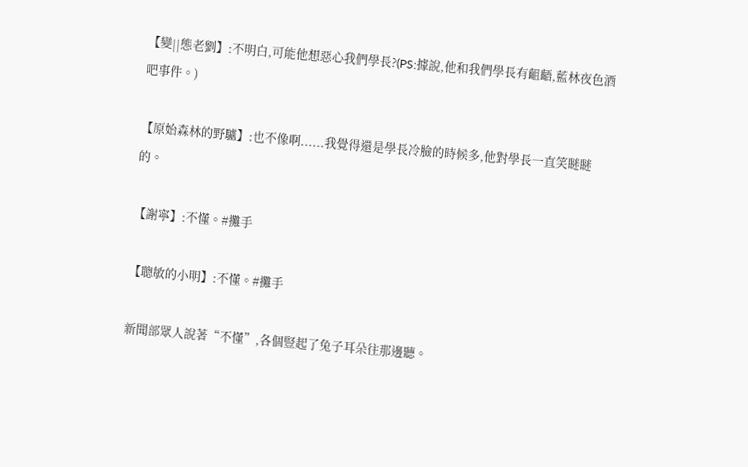【變||態老劉】:不明白,可能他想惡心我們學長?(PS:據說,他和我們學長有齟齬,藍林夜色酒吧事件。)

【原始森林的野驢】:也不像啊......我覺得還是學長冷臉的時候多,他對學長一直笑瞇瞇的。

【謝寧】:不懂。#攤手

【聰敏的小明】:不懂。#攤手

新聞部眾人說著“不懂”,各個豎起了兔子耳朵往那邊聽。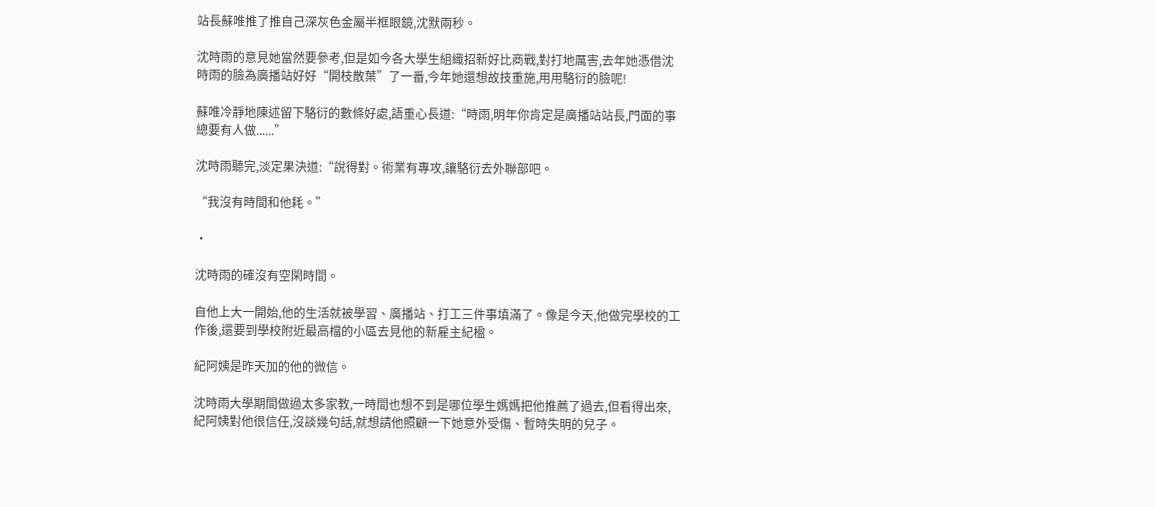站長蘇唯推了推自己深灰色金屬半框眼鏡,沈默兩秒。

沈時雨的意見她當然要參考,但是如今各大學生組織招新好比商戰,對打地厲害,去年她憑借沈時雨的臉為廣播站好好“開枝散葉”了一番,今年她還想故技重施,用用駱衍的臉呢!

蘇唯冷靜地陳述留下駱衍的數條好處,語重心長道:“時雨,明年你肯定是廣播站站長,門面的事總要有人做......”

沈時雨聽完,淡定果決道:“說得對。術業有專攻,讓駱衍去外聯部吧。

“我沒有時間和他耗。”

·

沈時雨的確沒有空閑時間。

自他上大一開始,他的生活就被學習、廣播站、打工三件事填滿了。像是今天,他做完學校的工作後,還要到學校附近最高檔的小區去見他的新雇主紀楹。

紀阿姨是昨天加的他的微信。

沈時雨大學期間做過太多家教,一時間也想不到是哪位學生媽媽把他推薦了過去,但看得出來,紀阿姨對他很信任,沒談幾句話,就想請他照顧一下她意外受傷、暫時失明的兒子。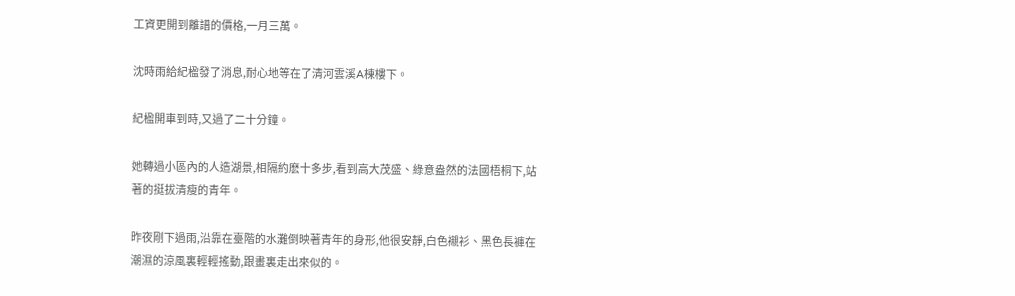工資更開到離譜的價格,一月三萬。

沈時雨給紀楹發了消息,耐心地等在了清河雲溪A棟樓下。

紀楹開車到時,又過了二十分鐘。

她轉過小區內的人造湖景,相隔約麽十多步,看到高大茂盛、綠意盎然的法國梧桐下,站著的挺拔清瘦的青年。

昨夜剛下過雨,沿靠在臺階的水灘倒映著青年的身形,他很安靜,白色襯衫、黑色長褲在潮濕的涼風裏輕輕搖動,跟畫裏走出來似的。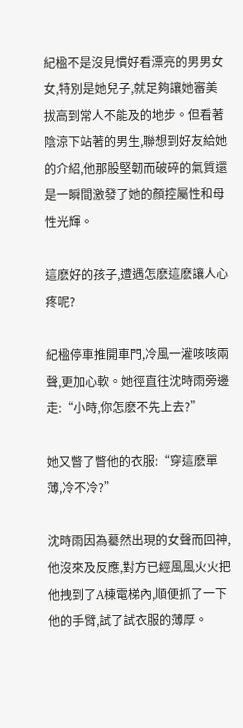紀楹不是沒見慣好看漂亮的男男女女,特別是她兒子,就足夠讓她審美拔高到常人不能及的地步。但看著陰涼下站著的男生,聯想到好友給她的介紹,他那股堅韌而破碎的氣質還是一瞬間激發了她的顏控屬性和母性光輝。

這麽好的孩子,遭遇怎麽這麽讓人心疼呢?

紀楹停車推開車門,冷風一灌咳咳兩聲,更加心軟。她徑直往沈時雨旁邊走:“小時,你怎麽不先上去?”

她又瞥了瞥他的衣服:“穿這麽單薄,冷不冷?”

沈時雨因為驀然出現的女聲而回神,他沒來及反應,對方已經風風火火把他拽到了A棟電梯內,順便抓了一下他的手臂,試了試衣服的薄厚。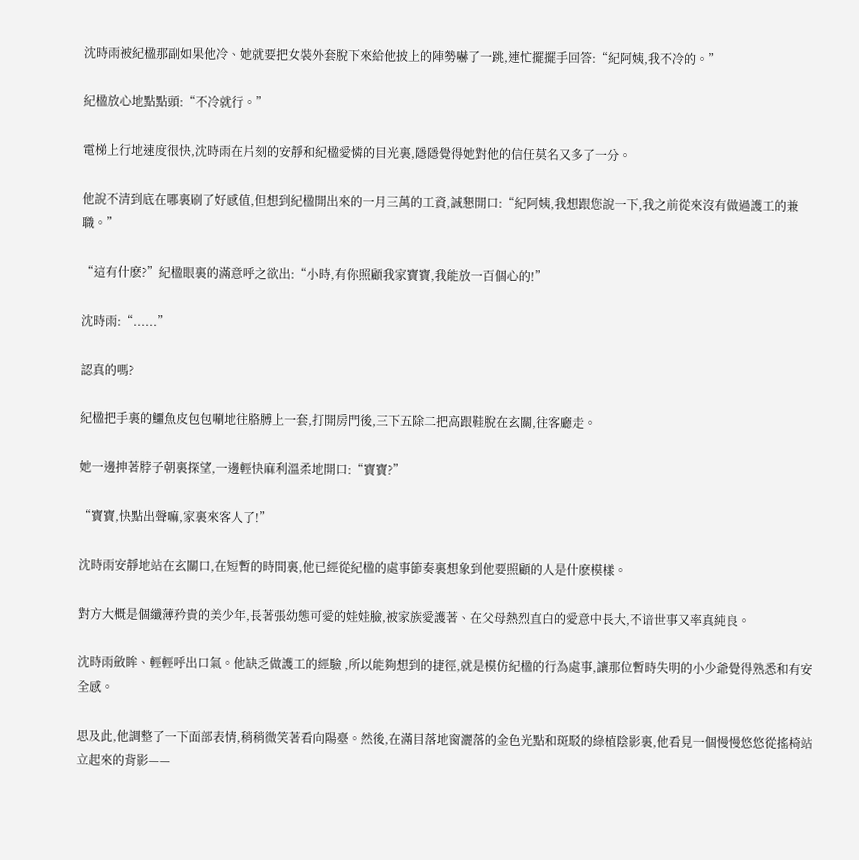沈時雨被紀楹那副如果他冷、她就要把女裝外套脫下來給他披上的陣勢嚇了一跳,連忙擺擺手回答:“紀阿姨,我不冷的。”

紀楹放心地點點頭:“不冷就行。”

電梯上行地速度很快,沈時雨在片刻的安靜和紀楹愛憐的目光裏,隱隱覺得她對他的信任莫名又多了一分。

他說不清到底在哪裏刷了好感值,但想到紀楹開出來的一月三萬的工資,誠懇開口:“紀阿姨,我想跟您說一下,我之前從來沒有做過護工的兼職。”

“這有什麽?”紀楹眼裏的滿意呼之欲出:“小時,有你照顧我家寶寶,我能放一百個心的!”

沈時雨:“......”

認真的嗎?

紀楹把手裏的鱷魚皮包包唰地往胳膊上一套,打開房門後,三下五除二把高跟鞋脫在玄關,往客廳走。

她一邊抻著脖子朝裏探望,一邊輕快麻利溫柔地開口:“寶寶?”

“寶寶,快點出聲嘛,家裏來客人了!”

沈時雨安靜地站在玄關口,在短暫的時間裏,他已經從紀楹的處事節奏裏想象到他要照顧的人是什麽模樣。

對方大概是個纖薄矜貴的美少年,長著張幼態可愛的娃娃臉,被家族愛護著、在父母熱烈直白的愛意中長大,不谙世事又率真純良。

沈時雨斂眸、輕輕呼出口氣。他缺乏做護工的經驗 ,所以能夠想到的捷徑,就是模仿紀楹的行為處事,讓那位暫時失明的小少爺覺得熟悉和有安全感。

思及此,他調整了一下面部表情,稍稍微笑著看向陽臺。然後,在滿目落地窗灑落的金色光點和斑駁的綠植陰影裏,他看見一個慢慢悠悠從搖椅站立起來的背影——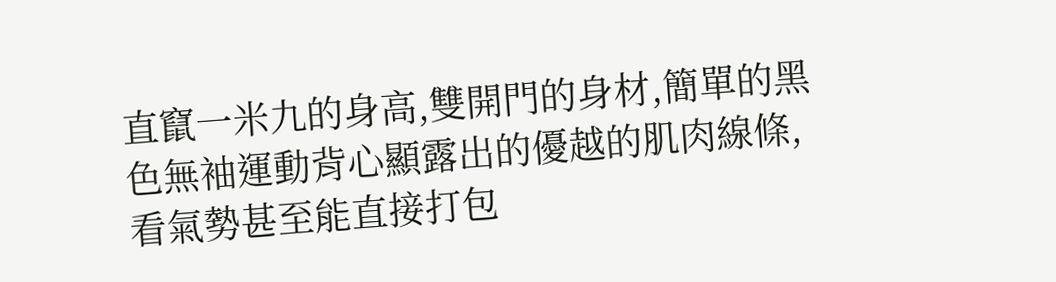直竄一米九的身高,雙開門的身材,簡單的黑色無袖運動背心顯露出的優越的肌肉線條,看氣勢甚至能直接打包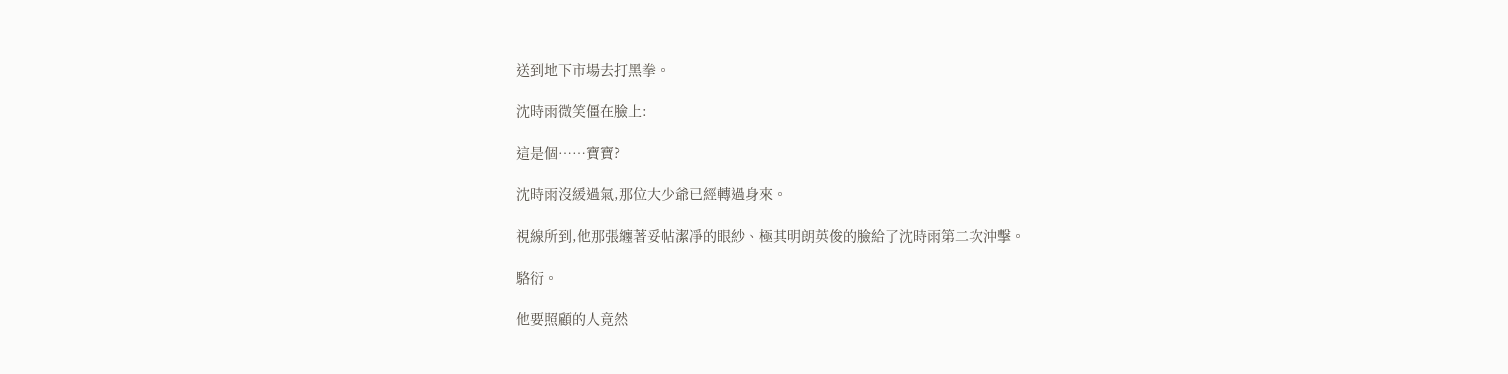送到地下市場去打黑拳。

沈時雨微笑僵在臉上:

這是個……寶寶?

沈時雨沒緩過氣,那位大少爺已經轉過身來。

視線所到,他那張纏著妥帖潔凈的眼紗、極其明朗英俊的臉給了沈時雨第二次沖擊。

駱衍。

他要照顧的人竟然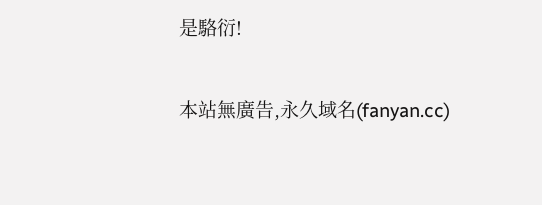是駱衍!

本站無廣告,永久域名(fanyan.cc)